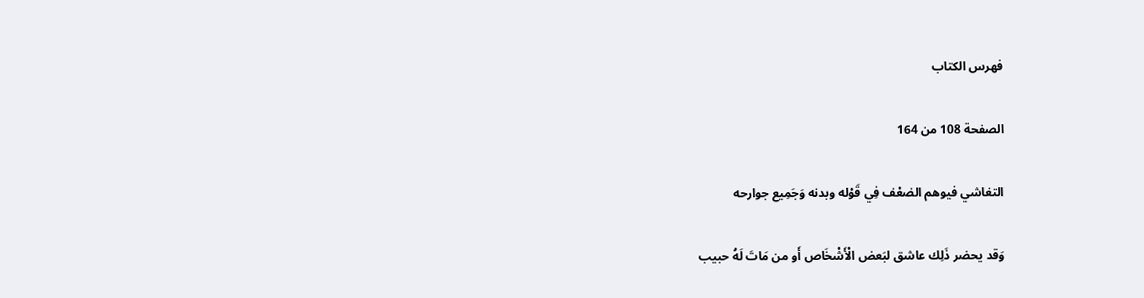فهرس الكتاب

الصفحة 108 من 164

التغاشي فيوهم الضعْف فِي قَوْله وبدنه وَجَمِيع جوارحه

وَقد يحضر ذَلِك عاشق لبَعض الْأَشْخَاص أَو من مَاتَ لَهُ حبيب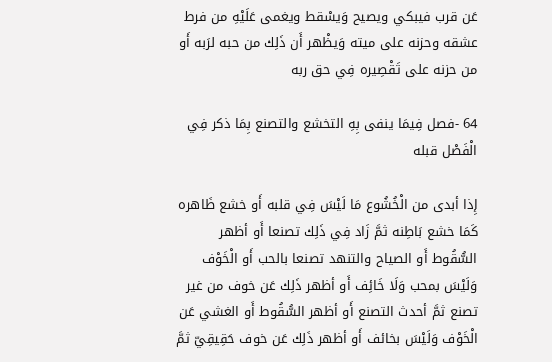عَن قرب فيبكي ويصيح وَيسْقط ويغمى عَلَيْهِ من فرط عشقه وحزنه على ميته وَيظْهر أَن ذَلِك من حبه لرَبه أَو من حزنه على تَقْصِيره فِي حق ربه

64 -فصل فِيمَا ينفى بِهِ التخشع والتصنع بِمَا ذكر فِي الْفَصْل قبله

إِذا أبدى من الْخُشُوع مَا لَيْسَ فِي قلبه أَو خشع ظَاهره كَمَا خشع بَاطِنه ثمَّ زَاد فِي ذَلِك تصنعا أَو أظهر السُّقُوط أَو الصياح والتنهد تصنعا بالحب أَو الْخَوْف وَلَيْسَ بمحب وَلَا خَائِف أَو أظهر ذَلِك عَن خوف من غير تصنع ثمَّ أحدث التصنع أَو أظهر السُّقُوط أَو الغشي عَن الْخَوْف وَلَيْسَ بخائف أَو أظهر ذَلِك عَن خوف حَقِيقِيّ ثمَّ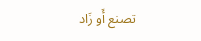تصنع أَو زَاد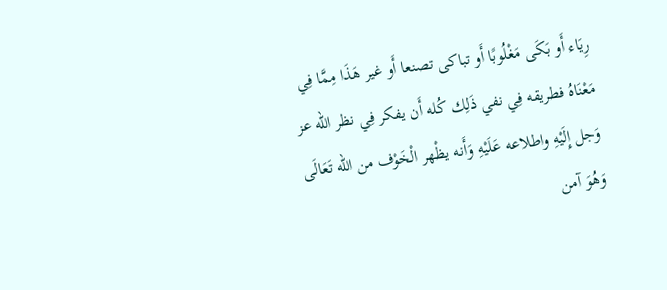رِيَاء أَو بَكَى مَغْلُوبًا أَو تباكى تصنعا أَو غير هَذَا مِمَّا فِي مَعْنَاهُ فطريقه فِي نفي ذَلِك كُله أَن يفكر فِي نظر الله عز وَجل إِلَيْهِ واطلاعه عَلَيْهِ وَأَنه يظْهر الْخَوْف من الله تَعَالَى وَهُوَ آمن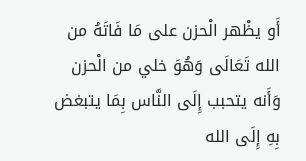أَو يظْهر الْحزن على مَا فَاتَهُ من الله تَعَالَى وَهُوَ خلي من الْحزن وَأَنه يتحبب إِلَى النَّاس بِمَا يتبغض بِهِ إِلَى الله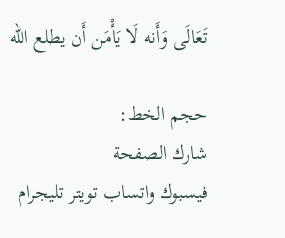تَعَالَى وَأَنه لَا يَأْمَن أَن يطلع الله

حجم الخط:
شارك الصفحة
فيسبوك واتساب تويتر تليجرام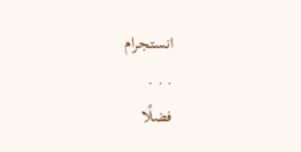انستجرام
. . .
فضلًا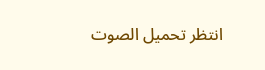انتظر تحميل الصوت